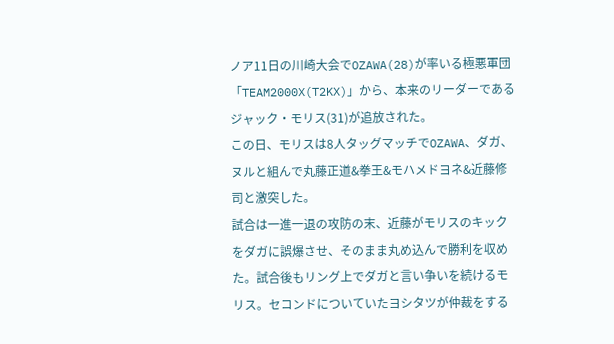ノア11日の川崎大会でOZAWA(28)が率いる極悪軍団「TEAM2000X(T2KX)」から、本来のリーダーであるジャック・モリス(31)が追放された。
この日、モリスは8人タッグマッチでOZAWA、ダガ、ヌルと組んで丸藤正道&拳王&モハメドヨネ&近藤修司と激突した。
試合は一進一退の攻防の末、近藤がモリスのキックをダガに誤爆させ、そのまま丸め込んで勝利を収めた。試合後もリング上でダガと言い争いを続けるモリス。セコンドについていたヨシタツが仲裁をする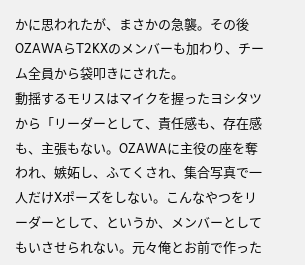かに思われたが、まさかの急襲。その後OZAWAらT2KXのメンバーも加わり、チーム全員から袋叩きにされた。
動揺するモリスはマイクを握ったヨシタツから「リーダーとして、責任感も、存在感も、主張もない。OZAWAに主役の座を奪われ、嫉妬し、ふてくされ、集合写真で一人だけXポーズをしない。こんなやつをリーダーとして、というか、メンバーとしてもいさせられない。元々俺とお前で作った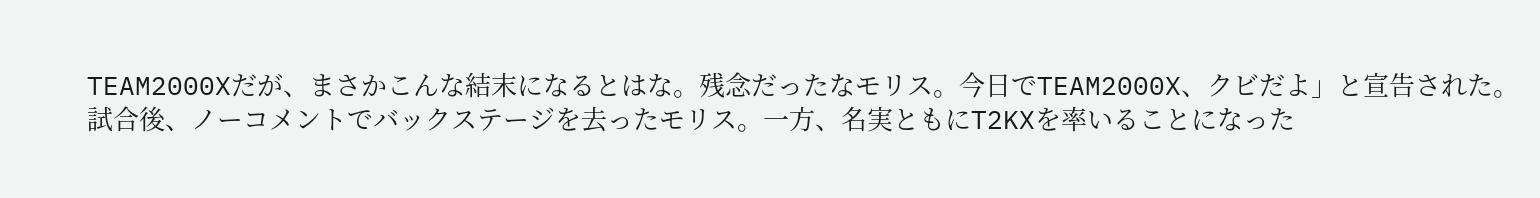TEAM2000Xだが、まさかこんな結末になるとはな。残念だったなモリス。今日でTEAM2000X、クビだよ」と宣告された。
試合後、ノーコメントでバックステージを去ったモリス。一方、名実ともにT2KXを率いることになった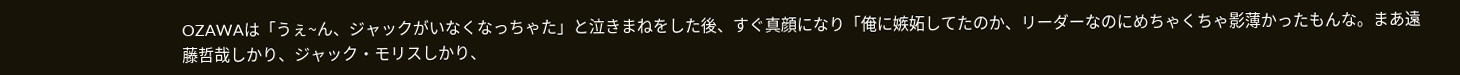OZAWAは「うぇ~ん、ジャックがいなくなっちゃた」と泣きまねをした後、すぐ真顔になり「俺に嫉妬してたのか、リーダーなのにめちゃくちゃ影薄かったもんな。まあ遠藤哲哉しかり、ジャック・モリスしかり、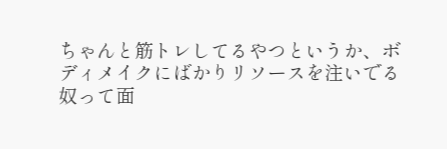ちゃんと筋トレしてるやつというか、ボディメイクにばかりリソースを注いでる奴って面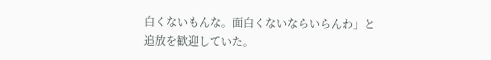白くないもんな。面白くないならいらんわ」と追放を歓迎していた。